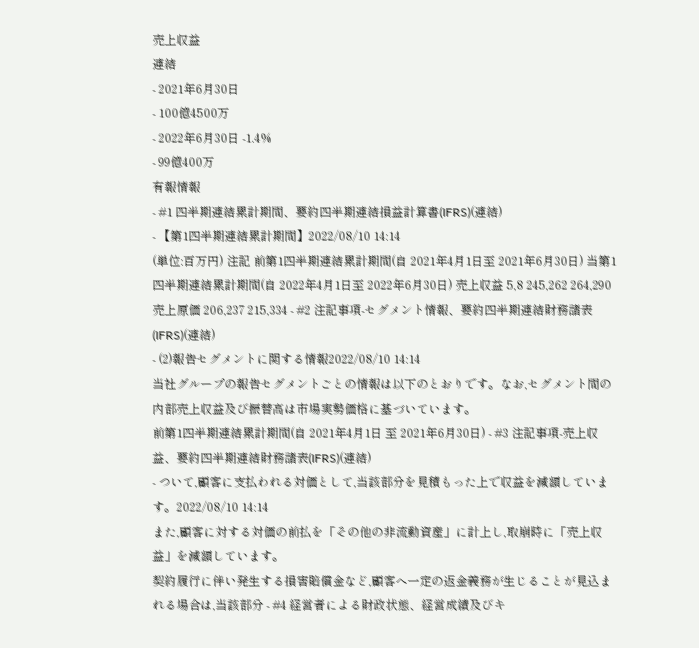売上収益
連結
- 2021年6月30日
- 100億4500万
- 2022年6月30日 -1.4%
- 99億400万
有報情報
- #1 四半期連結累計期間、要約四半期連結損益計算書(IFRS)(連結)
- 【第1四半期連結累計期間】2022/08/10 14:14
(単位:百万円) 注記 前第1四半期連結累計期間(自 2021年4月1日至 2021年6月30日) 当第1四半期連結累計期間(自 2022年4月1日至 2022年6月30日) 売上収益 5,8 245,262 264,290 売上原価 206,237 215,334 - #2 注記事項-セグメント情報、要約四半期連結財務諸表(IFRS)(連結)
- (2)報告セグメントに関する情報2022/08/10 14:14
当社グループの報告セグメントごとの情報は以下のとおりです。なお,セグメント間の内部売上収益及び振替高は市場実勢価格に基づいています。
前第1四半期連結累計期間(自 2021年4月1日 至 2021年6月30日) - #3 注記事項-売上収益、要約四半期連結財務諸表(IFRS)(連結)
- ついて,顧客に支払われる対価として,当該部分を見積もった上で収益を減額しています。2022/08/10 14:14
また,顧客に対する対価の前払を「その他の非流動資産」に計上し,取崩時に「売上収益」を減額しています。
契約履行に伴い発生する損害賠償金など,顧客へ一定の返金義務が生じることが見込まれる場合は,当該部分 - #4 経営者による財政状態、経営成績及びキ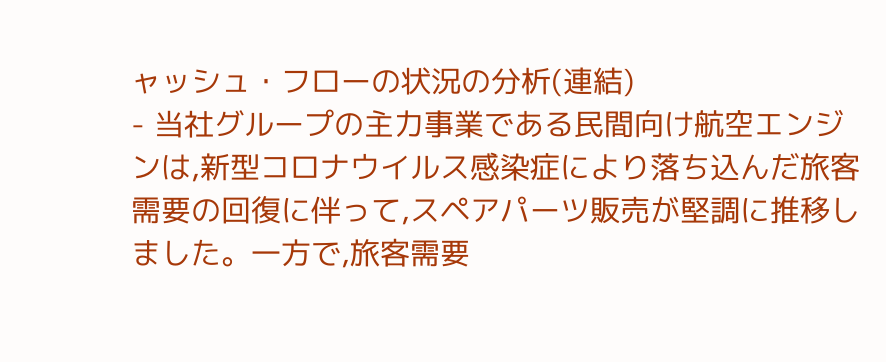ャッシュ・フローの状況の分析(連結)
- 当社グループの主力事業である民間向け航空エンジンは,新型コロナウイルス感染症により落ち込んだ旅客需要の回復に伴って,スペアパーツ販売が堅調に推移しました。一方で,旅客需要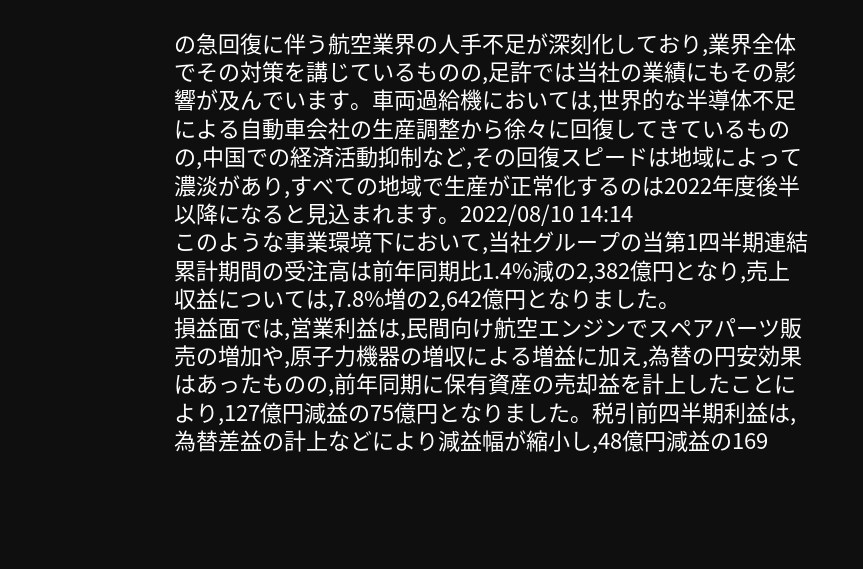の急回復に伴う航空業界の人手不足が深刻化しており,業界全体でその対策を講じているものの,足許では当社の業績にもその影響が及んでいます。車両過給機においては,世界的な半導体不足による自動車会社の生産調整から徐々に回復してきているものの,中国での経済活動抑制など,その回復スピードは地域によって濃淡があり,すべての地域で生産が正常化するのは2022年度後半以降になると見込まれます。2022/08/10 14:14
このような事業環境下において,当社グループの当第1四半期連結累計期間の受注高は前年同期比1.4%減の2,382億円となり,売上収益については,7.8%増の2,642億円となりました。
損益面では,営業利益は,民間向け航空エンジンでスペアパーツ販売の増加や,原子力機器の増収による増益に加え,為替の円安効果はあったものの,前年同期に保有資産の売却益を計上したことにより,127億円減益の75億円となりました。税引前四半期利益は,為替差益の計上などにより減益幅が縮小し,48億円減益の169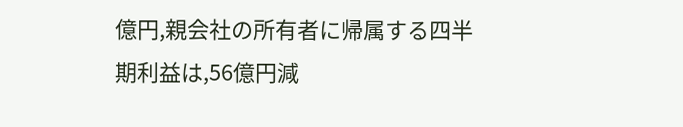億円,親会社の所有者に帰属する四半期利益は,56億円減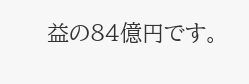益の84億円です。